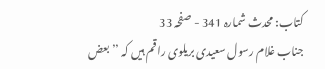کتاب: محدث شمارہ 341 - صفحہ 33
جناب غلام رسول سعیدی بریلوی راقم ہیں کہ ’’بعض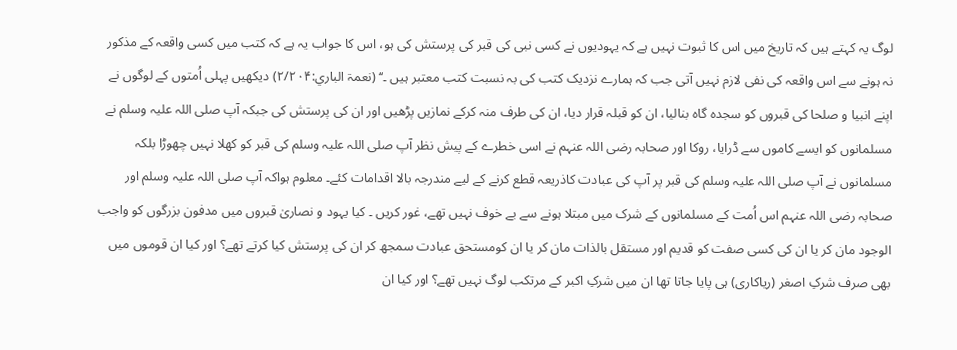لوگ یہ کہتے ہیں کہ تاریخ میں اس کا ثبوت نہیں ہے کہ یہودیوں نے کسی نبی کی قبر کی پرستش کی ہو، اس کا جواب یہ ہے کہ کتب میں کسی واقعہ کے مذکور نہ ہونے سے اس واقعہ کی نفی لازم نہیں آتی جب کہ ہمارے نزدیک کتب کی بہ نسبت کتب معتبر ہیں ۔‘‘ (نعمۃ الباري:۲/۲۰۴) دیکھیں پہلی اُمتوں کے لوگوں نے اپنے انبیا و صلحا کی قبروں کو سجدہ گاہ بنالیا، ان کو قبلہ قرار دیا، ان کی طرف منہ کرکے نمازیں پڑھیں اور ان کی پرستش کی جبکہ آپ صلی اللہ علیہ وسلم نے مسلمانوں کو ایسے کاموں سے ڈرایا، روکا اور صحابہ رضی اللہ عنہم نے اسی خطرے کے پیش نظر آپ صلی اللہ علیہ وسلم کی قبر کو کھلا نہیں چھوڑا بلکہ مسلمانوں نے آپ صلی اللہ علیہ وسلم کی قبر پر آپ کی عبادت کاذریعہ قطع کرنے کے لیے مندرجہ بالا اقدامات کئے۔ معلوم ہواکہ آپ صلی اللہ علیہ وسلم اور صحابہ رضی اللہ عنہم اس اُمت کے مسلمانوں کے شرک میں مبتلا ہونے سے بے خوف نہیں تھے، غور کریں ۔ کیا یہود و نصاریٰ قبروں میں مدفون بزرگوں کو واجب الوجود مان کر یا ان کی کسی صفت کو قدیم اور مستقل بالذات مان کر یا ان کومستحق عبادت سمجھ کر ان کی پرستش کیا کرتے تھے؟ اور کیا ان قوموں میں بھی صرف شرکِ اصغر (ریاکاری) ہی پایا جاتا تھا ان میں شرکِ اکبر کے مرتکب لوگ نہیں تھے؟ اور کیا ان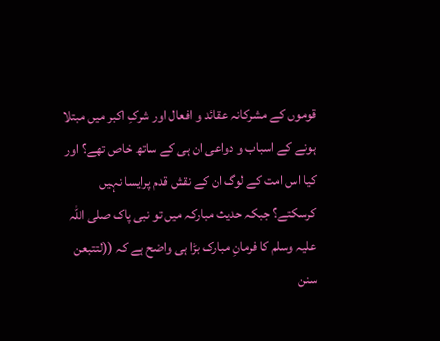قوموں کے مشرکانہ عقائد و افعال اور شرکِ اکبر میں مبتلا ہونے کے اسباب و دواعی ان ہی کے ساتھ خاص تھے؟ اور کیا اس امت کے لوگ ان کے نقش قدم پرایسا نہیں کرسکتے؟ جبکہ حدیث مبارکہ میں تو نبی پاک صلی اللہ علیہ وسلم کا فرمانِ مبارک بڑا ہی واضح ہے کہ ((لتتبعن سنن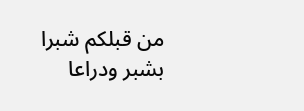من قبلکم شبرا بشبر ودراعا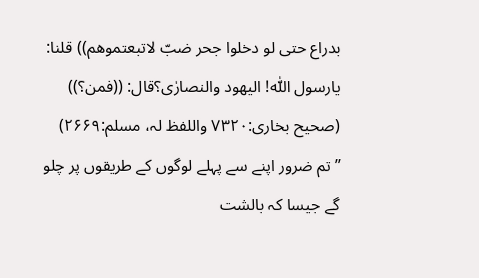بدراع حتی لو دخلوا جحر ضبّ لاتبعتموھم)) قلنا: یارسول اللّٰه! الیھود والنصارٰی؟قال: ((فمن؟)) (صحیح بخاری:۷۳۲۰ واللفظ لہ، مسلم:۲۶۶۹) ’’تم ضرور اپنے سے پہلے لوگوں کے طریقوں پر چلو گے جیسا کہ بالشت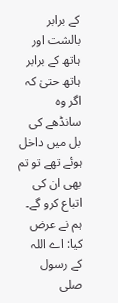کے برابر بالشت اور ہاتھ کے برابر ہاتھ حتیٰ کہ اگر وہ سانڈھے کی بل میں داخل ہوئے تھے تو تم بھی ان کی اتباع کرو گے۔ ہم نے عرض کیا: اے اللہ کے رسول صلی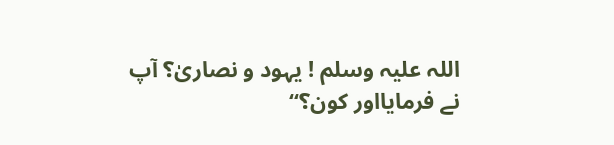اللہ علیہ وسلم ! یہود و نصاریٰ؟ آپ نے فرمایااور کون؟‘‘